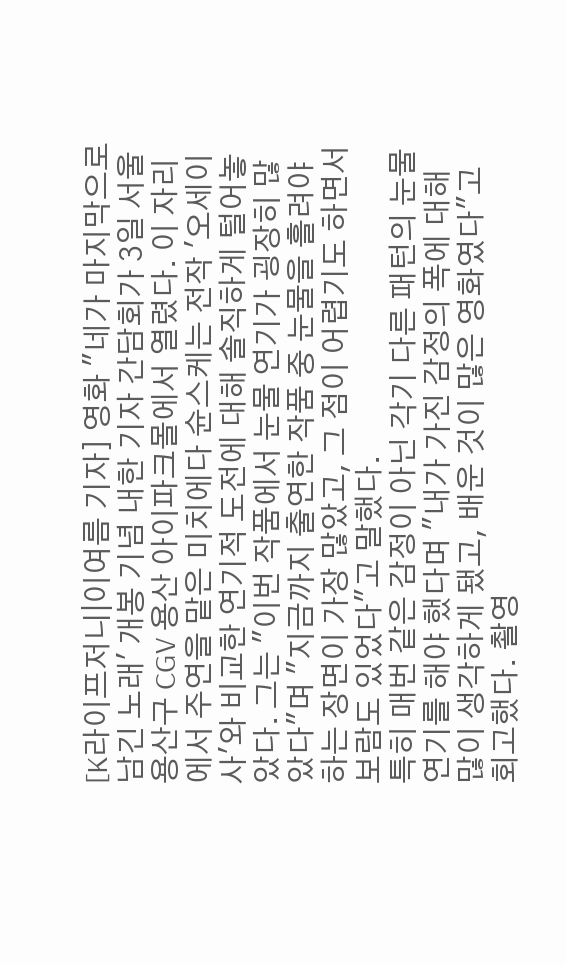[K라이프저니|이여름 기자] 영화 "네가 마지막으로 남긴 노래' 개봉 기념 내한 기자 간담회가 3일 서울 용산구 CGV 용산 아이파크몰에서 열렸다. 이 자리에서 주연을 맡은 미치에다 슌스케는 전작 '오세이사'와 비교한 연기적 도전에 대해 솔직하게 털어놓았다. 그는 "이번 작품에서 눈물 연기가 굉장히 많았다"며 "지금까지 출연한 작품 중 눈물을 흘려야 하는 장면이 가장 많았고, 그 점이 어렵기도 하면서 보람도 있었다"고 말했다.
특히 매번 같은 감정이 아닌 각기 다른 패턴의 눈물 연기를 해야 했다며 "내가 가진 감정의 폭에 대해 많이 생각하게 됐고, 배운 것이 많은 영화였다"고 회고했다. 촬영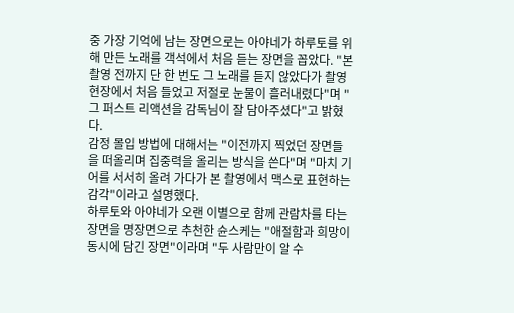중 가장 기억에 남는 장면으로는 아야네가 하루토를 위해 만든 노래를 객석에서 처음 듣는 장면을 꼽았다. "본 촬영 전까지 단 한 번도 그 노래를 듣지 않았다가 촬영 현장에서 처음 들었고 저절로 눈물이 흘러내렸다"며 "그 퍼스트 리액션을 감독님이 잘 담아주셨다"고 밝혔다.
감정 몰입 방법에 대해서는 "이전까지 찍었던 장면들을 떠올리며 집중력을 올리는 방식을 쓴다"며 "마치 기어를 서서히 올려 가다가 본 촬영에서 맥스로 표현하는 감각"이라고 설명했다.
하루토와 아야네가 오랜 이별으로 함께 관람차를 타는 장면을 명장면으로 추천한 슌스케는 "애절함과 희망이 동시에 담긴 장면"이라며 "두 사람만이 알 수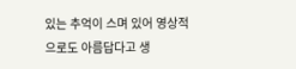있는 추억이 스며 있어 영상적으로도 아름답다고 생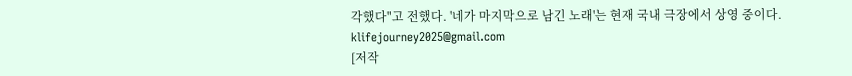각했다"고 전했다. '네가 마지막으로 남긴 노래'는 현재 국내 극장에서 상영 중이다.
klifejourney2025@gmail.com
[저작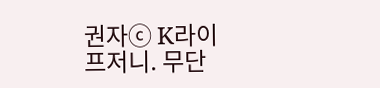권자ⓒ K라이프저니. 무단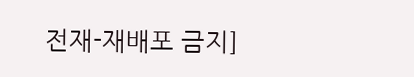전재-재배포 금지]